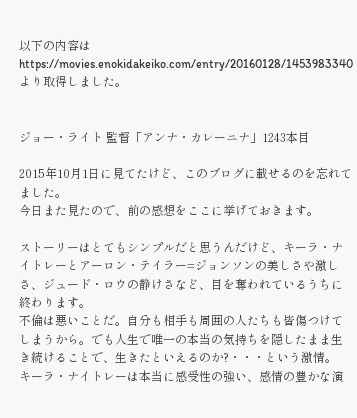以下の内容はhttps://movies.enokidakeiko.com/entry/20160128/1453983340より取得しました。


ジョー・ライト 監督「アンナ・カレーニナ」1243本目

2015年10月1日に見てたけど、このブログに載せるのを忘れてました。
今日また見たので、前の感想をここに挙げておきます。

ストーリーはとてもシンプルだと思うんだけど、キーラ・ナイトレーとアーロン・テイラー=ジョンソンの美しさや激しさ、ジュード・ロウの静けさなど、目を奪われているうちに終わります。
不倫は悪いことだ。自分も相手も周囲の人たちも皆傷つけてしまうから。でも人生で唯一の本当の気持ちを隠したまま生き続けることで、生きたといえるのか?・・・という激情。
キーラ・ナイトレーは本当に感受性の強い、感情の豊かな演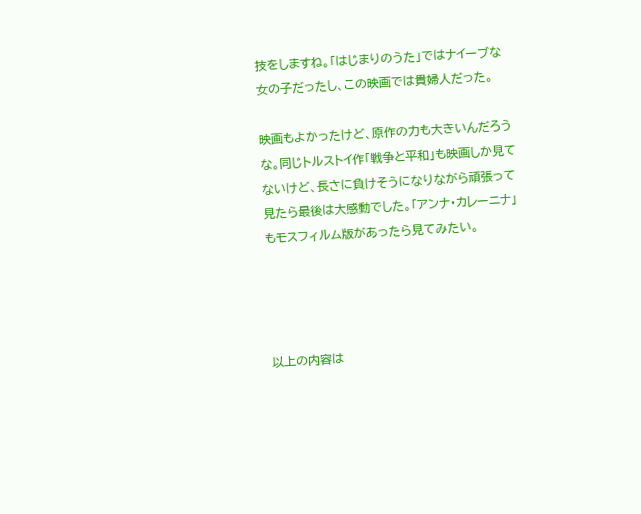技をしますね。「はじまりのうた」ではナイーブな女の子だったし、この映画では貴婦人だった。

映画もよかったけど、原作の力も大きいんだろうな。同じトルストイ作「戦争と平和」も映画しか見てないけど、長さに負けそうになりながら頑張って見たら最後は大感動でした。「アンナ・カレーニナ」もモスフィルム版があったら見てみたい。




以上の内容は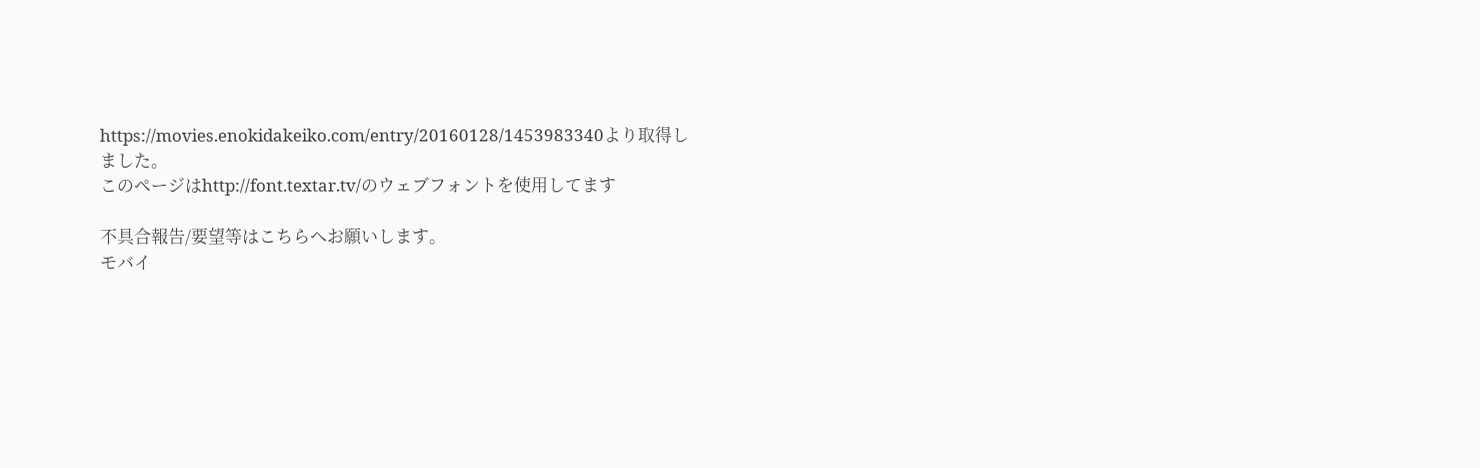https://movies.enokidakeiko.com/entry/20160128/1453983340より取得しました。
このページはhttp://font.textar.tv/のウェブフォントを使用してます

不具合報告/要望等はこちらへお願いします。
モバイ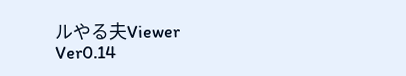ルやる夫Viewer Ver0.14